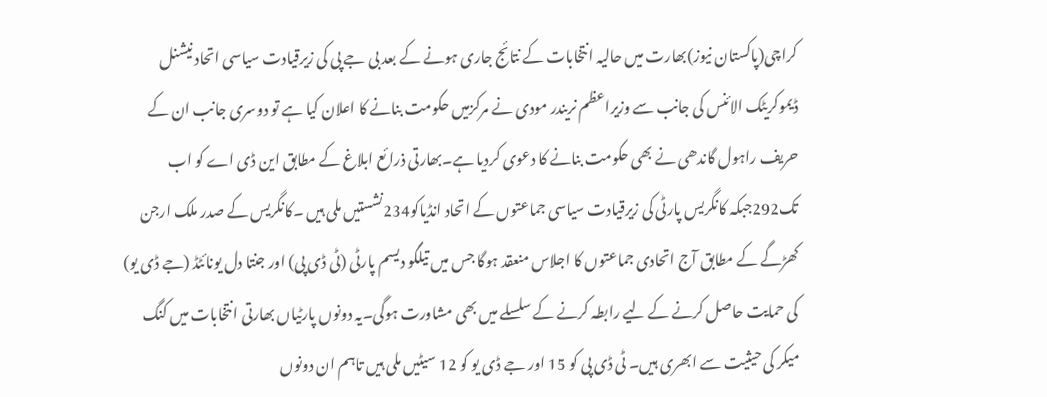کراچی(پاکستان نیوز)بھارت میں حالیہ انتخابات کے نتائج جاری ہونے کے بعد بی جے پی کی زیرقیادت سیاسی اتحاد نیشنل ڈیموکریٹک الائنس کی جانب سے وزیراعظم نریندر مودی نے مرکزمیں حکومت بنانے کا اعلان کیا ہے تو دوسری جانب ان کے حریف راہول گاندھی نے بھی حکومت بنانے کا دعوی کردیا ہے۔بھارتی ذرائع ابلاغ کے مطابق این ڈی اے کو اب تک292جبکہ کانگریس پارٹی کی زیرقیادت سیاسی جماعتوں کے اتحاد انڈیاکو234نشستیں ملی ہیں ۔کانگریس کے صدر ملک ارجن کھڑگے کے مطابق آج اتحادی جماعتوں کا اجلاس منعقد ہوگا جس میں تیلگو دیسم پارٹی (ٹی ڈی پی) اور جنتا دل یونائٹڈ (جے ڈی یو) کی حمایت حاصل کرنے کے لیے رابطہ کرنے کے سلسلے میں بھی مشاورت ہوگی۔یہ دونوں پارٹیاں بھارتی انتخابات میں کنگ میکر کی حیثیت سے ابھری ہیں۔ ٹی ڈی پی کو 15 اور جے ڈی یو کو 12 سیٹیں ملی ہیں تاہم ان دونوں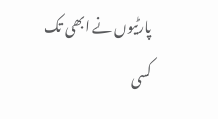پارٹیوں نے ابھی تک کسی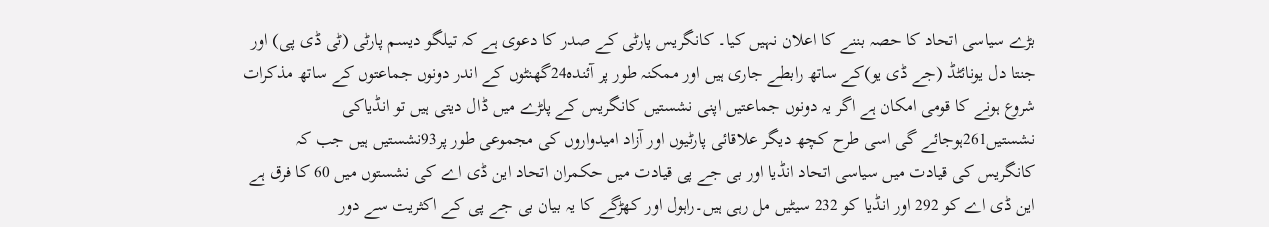بڑے سیاسی اتحاد کا حصہ بننے کا اعلان نہیں کیا۔ کانگریس پارٹی کے صدر کا دعوی ہے کہ تیلگو دیسم پارٹی (ٹی ڈی پی) اور جنتا دل یونائٹڈ (جے ڈی یو)کے ساتھ رابطے جاری ہیں اور ممکنہ طور پر آئندہ24گھنٹوں کے اندر دونوں جماعتوں کے ساتھ مذکرات شروع ہونے کا قومی امکان ہے اگر یہ دونوں جماعتیں اپنی نشستیں کانگریس کے پلڑے میں ڈال دیتی ہیں تو انڈیاکی نشستیں261ہوجائے گی اسی طرح کچھ دیگر علاقائی پارٹیوں اور آزاد امیدواروں کی مجموعی طور پر93نشستیں ہیں جب کہ کانگریس کی قیادت میں سیاسی اتحاد انڈیا اور بی جے پی قیادت میں حکمران اتحاد این ڈی اے کی نشستوں میں 60 کا فرق ہے این ڈی اے کو 292 اور انڈیا کو 232 سیٹیں مل رہی ہیں۔راہول اور کھڑگے کا یہ بیان بی جے پی کے اکثریت سے دور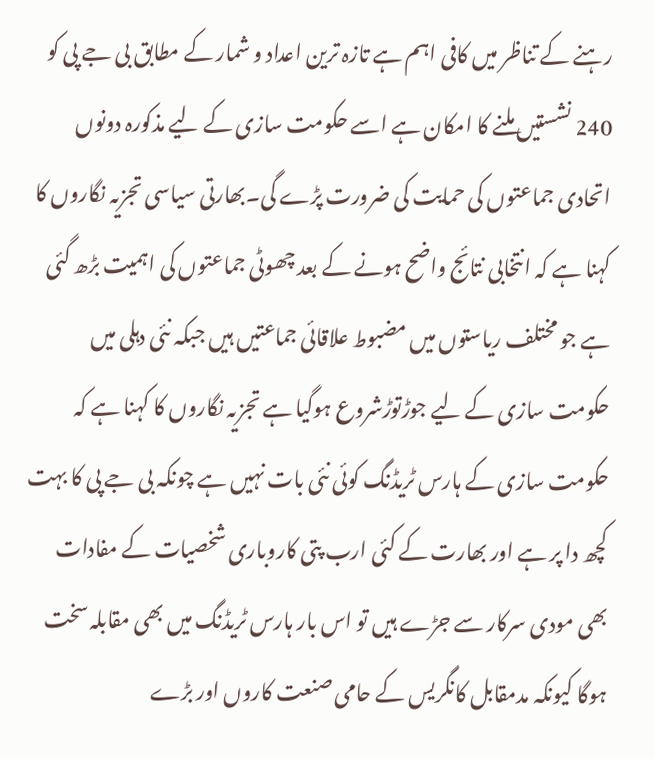رہنے کے تناظر میں کافی اہم ہے تازہ ترین اعداد و شمار کے مطابق بی جے پی کو 240 نشستیں ملنے کا امکان ہے اسے حکومت سازی کے لیے مذکورہ دونوں اتحادی جماعتوں کی حمایت کی ضرورت پڑے گی۔بھارتی سیاسی تجزیہ نگاروں کا کہنا ہے کہ انتخابی نتائج واضح ہونے کے بعد چھوٹی جماعتوں کی اہمیت بڑھ گئی ہے جو مختلف ریاستوں میں مضبوط علاقائی جماعتیں ہیں جبکہ نئی دہلی میں حکومت سازی کے لیے جوڑتوڑشروع ہوگیا ہے تجزیہ نگاروں کا کہنا ہے کہ حکومت سازی کے ہارس ٹریڈنگ کوئی نئی بات نہیں ہے چونکہ بی جے پی کا بہت کچھ دا پر ہے اور بھارت کے کئی ارب پتی کاروباری شخصیات کے مفادات بھی مودی سرکار سے جڑے ہیں تو اس بار ہارس ٹریڈنگ میں بھی مقابلہ سخت ہوگا کیونکہ مدمقابل کانگریس کے حامی صنعت کاروں اور بڑے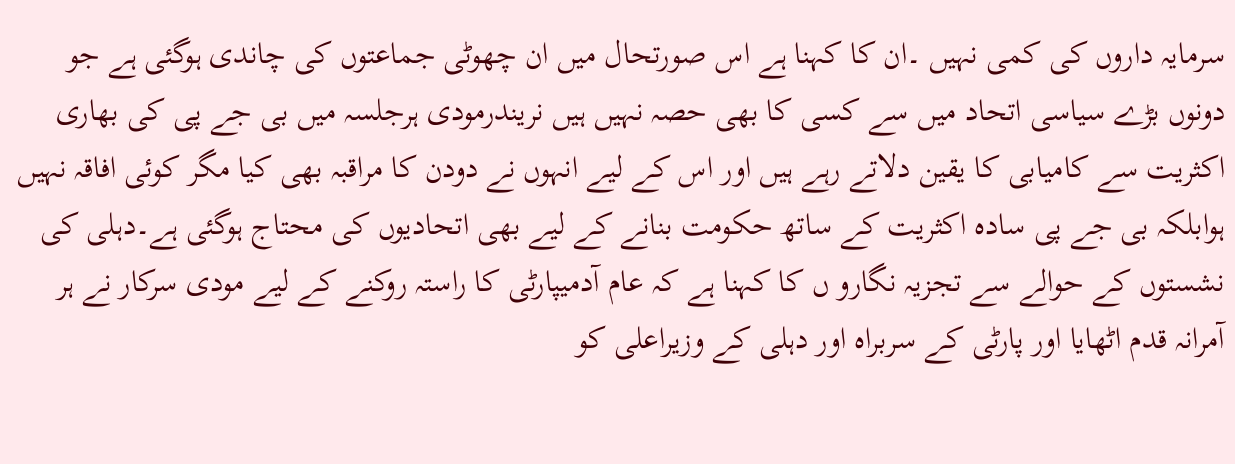سرمایہ داروں کی کمی نہیں ۔ان کا کہنا ہے اس صورتحال میں ان چھوٹی جماعتوں کی چاندی ہوگئی ہے جو دونوں بڑے سیاسی اتحاد میں سے کسی کا بھی حصہ نہیں ہیں نریندرمودی ہرجلسہ میں بی جے پی کی بھاری اکثریت سے کامیابی کا یقین دلاتے رہے ہیں اور اس کے لیے انہوں نے دودن کا مراقبہ بھی کیا مگر کوئی افاقہ نہیں ہوابلکہ بی جے پی سادہ اکثریت کے ساتھ حکومت بنانے کے لیے بھی اتحادیوں کی محتاج ہوگئی ہے۔دہلی کی نشستوں کے حوالے سے تجزیہ نگارو ں کا کہنا ہے کہ عام آدمیپارٹی کا راستہ روکنے کے لیے مودی سرکار نے ہر آمرانہ قدم اٹھایا اور پارٹی کے سربراہ اور دہلی کے وزیراعلی کو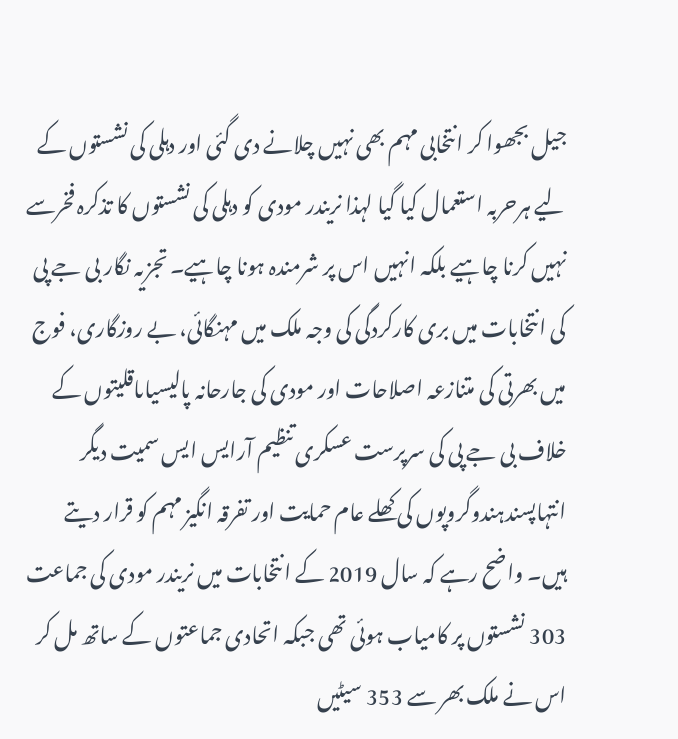جیل بجھوا کر انتخابی مہم بھی نہیں چلانے دی گئی اور دہلی کی نشستوں کے لیے ہرحربہ استعمال کیا گیا لہذا نریندر مودی کو دہلی کی نشستوں کا تذکرہ فخرسے نہیں کرنا چاہیے بلکہ انہیں اس پر شرمندہ ہونا چاہیے۔ تجزیہ نگار بی جے پی کی انتخابات میں بری کارکردگی کی وجہ ملک میں مہنگائی، بے روزگاری، فوج میں بھرتی کی متنازعہ اصلاحات اور مودی کی جارحانہ پالیسیاںاقلیتوں کے خلاف بی جے پی کی سرپرست عسکری تنظیم آرایس ایس سمیت دیگر انتہاپسندہندوگروپوں کی کھلے عام حمایت اور تفرقہ انگیز مہم کو قرار دیتے ہیں۔ واضح رہے کہ سال 2019 کے انتخابات میں نریندر مودی کی جماعت 303 نشستوں پر کامیاب ہوئی تھی جبکہ اتحادی جماعتوں کے ساتھ مل کر اس نے ملک بھر سے 353 سیٹیں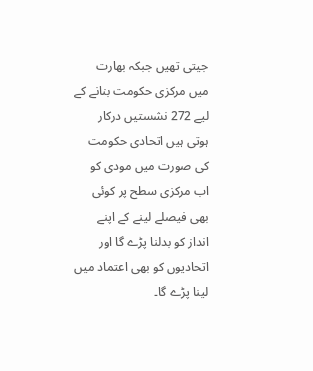جیتی تھیں جبکہ بھارت میں مرکزی حکومت بنانے کے لیے 272 نشستیں درکار ہوتی ہیں اتحادی حکومت کی صورت میں مودی کو اب مرکزی سطح پر کوئی بھی فیصلے لینے کے اپنے انداز کو بدلنا پڑے گا اور اتحادیوں کو بھی اعتماد میں لینا پڑے گا۔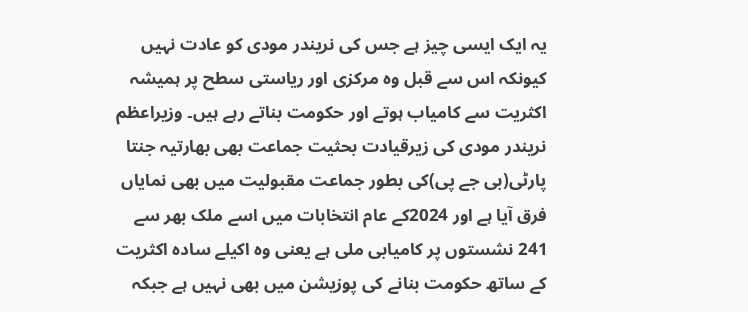یہ ایک ایسی چیز ہے جس کی نریندر مودی کو عادت نہیں کیونکہ اس سے قبل وہ مرکزی اور ریاستی سطح پر ہمیشہ اکثریت سے کامیاب ہوتے اور حکومت بناتے رہے ہیں۔ وزیراعظم نریندر مودی کی زیرقیادت بحثیت جماعت بھی بھارتیہ جنتا پارٹی(بی جے پی)کی بطور جماعت مقبولیت میں بھی نمایاں فرق آیا ہے اور 2024کے عام انتخابات میں اسے ملک بھر سے 241 نشستوں پر کامیابی ملی ہے یعنی وہ اکیلے سادہ اکثریت کے ساتھ حکومت بنانے کی پوزیشن میں بھی نہیں ہے جبکہ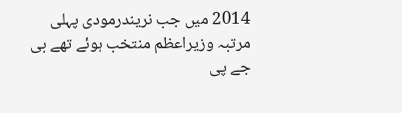2014 میں جب نریندرمودی پہلی مرتبہ وزیراعظم منتخب ہوئے تھے بی جے پی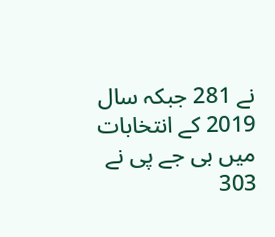نے 281 جبکہ سال 2019 کے انتخابات میں بی جے پی نے 303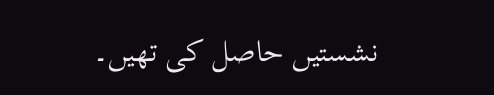نشستیں حاصل کی تھیں۔